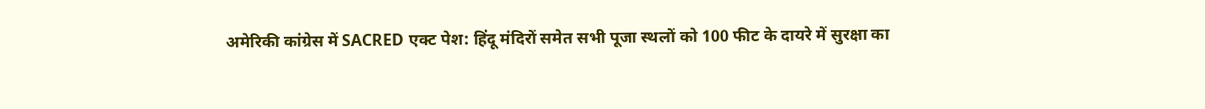अमेरिकी कांग्रेस में SACRED एक्ट पेश: हिंदू मंदिरों समेत सभी पूजा स्थलों को 100 फीट के दायरे में सुरक्षा का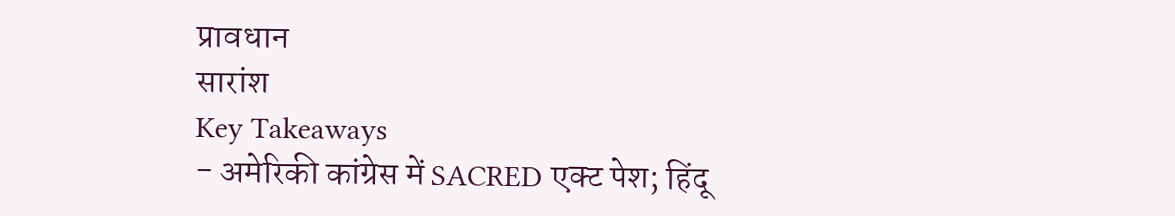प्रावधान
सारांश
Key Takeaways
- अमेरिकी कांग्रेस में SACRED एक्ट पेश; हिंदू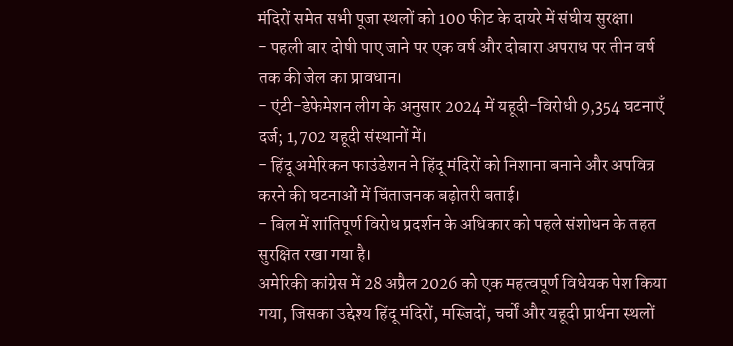मंदिरों समेत सभी पूजा स्थलों को 100 फीट के दायरे में संघीय सुरक्षा।
- पहली बार दोषी पाए जाने पर एक वर्ष और दोबारा अपराध पर तीन वर्ष तक की जेल का प्रावधान।
- एंटी-डेफेमेशन लीग के अनुसार 2024 में यहूदी-विरोधी 9,354 घटनाएँ दर्ज; 1,702 यहूदी संस्थानों में।
- हिंदू अमेरिकन फाउंडेशन ने हिंदू मंदिरों को निशाना बनाने और अपवित्र करने की घटनाओं में चिंताजनक बढ़ोतरी बताई।
- बिल में शांतिपूर्ण विरोध प्रदर्शन के अधिकार को पहले संशोधन के तहत सुरक्षित रखा गया है।
अमेरिकी कांग्रेस में 28 अप्रैल 2026 को एक महत्वपूर्ण विधेयक पेश किया गया, जिसका उद्देश्य हिंदू मंदिरों, मस्जिदों, चर्चों और यहूदी प्रार्थना स्थलों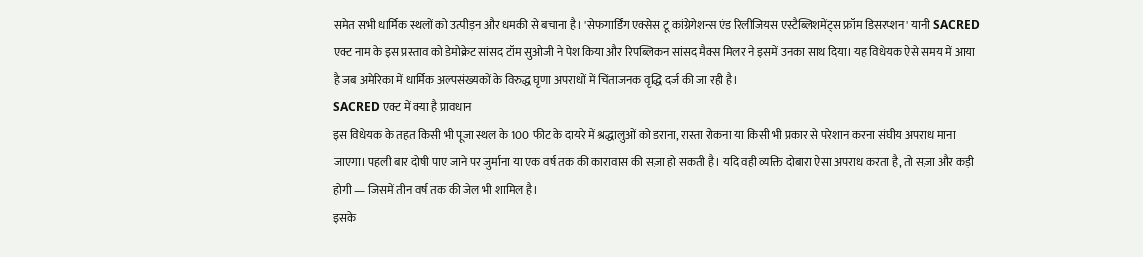समेत सभी धार्मिक स्थलों को उत्पीड़न और धमकी से बचाना है। 'सेफगार्डिंग एक्सेस टू कांग्रेगेशन्स एंड रिलीजियस एस्टैब्लिशमेंट्स फ्रॉम डिसरप्शन' यानी SACRED एक्ट नाम के इस प्रस्ताव को डेमोक्रेट सांसद टॉम सुओजी ने पेश किया और रिपब्लिकन सांसद मैक्स मिलर ने इसमें उनका साथ दिया। यह विधेयक ऐसे समय में आया है जब अमेरिका में धार्मिक अल्पसंख्यकों के विरुद्ध घृणा अपराधों में चिंताजनक वृद्धि दर्ज की जा रही है।
SACRED एक्ट में क्या है प्रावधान
इस विधेयक के तहत किसी भी पूजा स्थल के 100 फीट के दायरे में श्रद्धालुओं को डराना, रास्ता रोकना या किसी भी प्रकार से परेशान करना संघीय अपराध माना जाएगा। पहली बार दोषी पाए जाने पर जुर्माना या एक वर्ष तक की कारावास की सज़ा हो सकती है। यदि वही व्यक्ति दोबारा ऐसा अपराध करता है, तो सज़ा और कड़ी होगी — जिसमें तीन वर्ष तक की जेल भी शामिल है।
इसके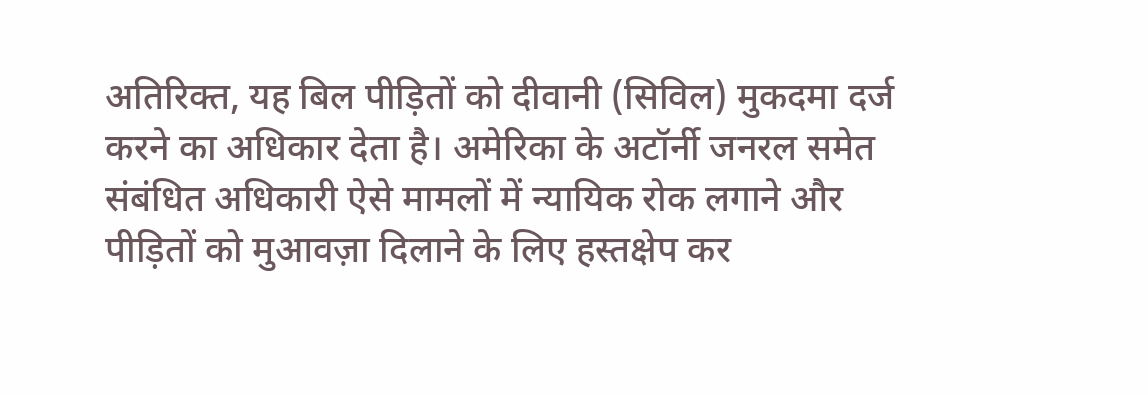अतिरिक्त, यह बिल पीड़ितों को दीवानी (सिविल) मुकदमा दर्ज करने का अधिकार देता है। अमेरिका के अटॉर्नी जनरल समेत संबंधित अधिकारी ऐसे मामलों में न्यायिक रोक लगाने और पीड़ितों को मुआवज़ा दिलाने के लिए हस्तक्षेप कर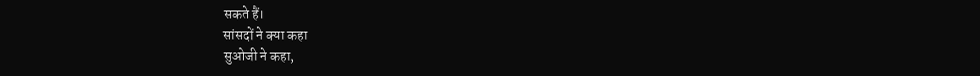सकते हैं।
सांसदों ने क्या कहा
सुओजी ने कहा,